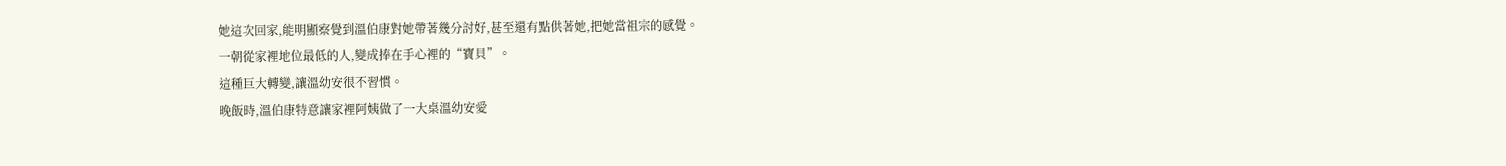她這次回家,能明顯察覺到溫伯康對她帶著幾分討好,甚至還有點供著她,把她當祖宗的感覺。
一朝從家裡地位最低的人,變成捧在手心裡的“寶貝”。
這種巨大轉變,讓溫幼安很不習慣。
晚飯時,溫伯康特意讓家裡阿姨做了一大桌溫幼安愛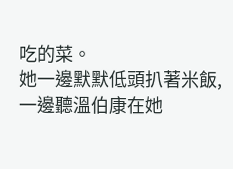吃的菜。
她一邊默默低頭扒著米飯,一邊聽溫伯康在她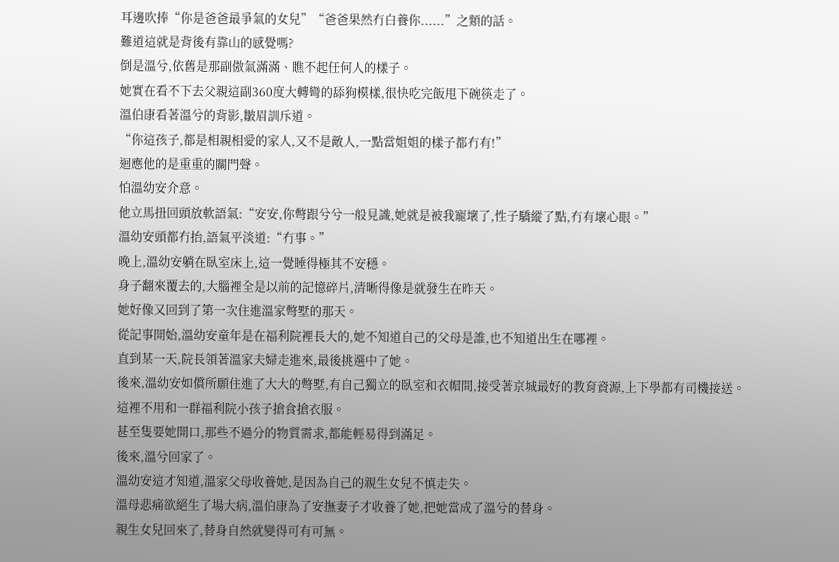耳邊吹捧“你是爸爸最爭氣的女兒”“爸爸果然冇白養你......”之類的話。
難道這就是背後有靠山的感覺嗎?
倒是溫兮,依舊是那副傲氣滿滿、瞧不起任何人的樣子。
她實在看不下去父親這副360度大轉彎的舔狗模樣,很快吃完飯甩下碗筷走了。
溫伯康看著溫兮的背影,皺眉訓斥道。
“你這孩子,都是相親相愛的家人,又不是敵人,一點當姐姐的樣子都冇有!”
迴應他的是重重的關門聲。
怕溫幼安介意。
他立馬扭回頭放軟語氣:“安安,你彆跟兮兮一般見識,她就是被我寵壞了,性子驕縱了點,冇有壞心眼。”
溫幼安頭都冇抬,語氣平淡道:“冇事。”
晚上,溫幼安躺在臥室床上,這一覺睡得極其不安穩。
身子翻來覆去的,大腦裡全是以前的記憶碎片,清晰得像是就發生在昨天。
她好像又回到了第一次住進溫家彆墅的那天。
從記事開始,溫幼安童年是在福利院裡長大的,她不知道自己的父母是誰,也不知道出生在哪裡。
直到某一天,院長領著溫家夫婦走進來,最後挑選中了她。
後來,溫幼安如償所願住進了大大的彆墅,有自己獨立的臥室和衣帽間,接受著京城最好的教育資源,上下學都有司機接送。
這裡不用和一群福利院小孩子搶食搶衣服。
甚至隻要她開口,那些不過分的物質需求,都能輕易得到滿足。
後來,溫兮回家了。
溫幼安這才知道,溫家父母收養她,是因為自己的親生女兒不慎走失。
溫母悲痛欲絕生了場大病,溫伯康為了安撫妻子才收養了她,把她當成了溫兮的替身。
親生女兒回來了,替身自然就變得可有可無。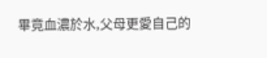畢竟血濃於水,父母更愛自己的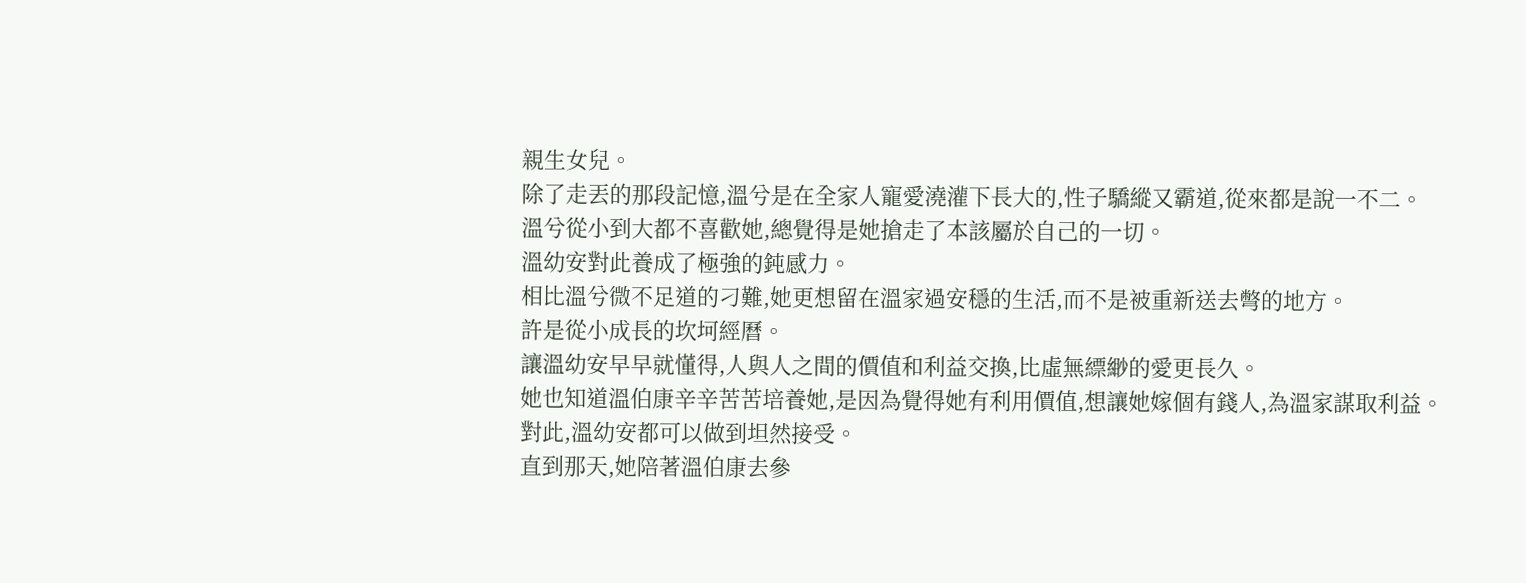親生女兒。
除了走丟的那段記憶,溫兮是在全家人寵愛澆灌下長大的,性子驕縱又霸道,從來都是說一不二。
溫兮從小到大都不喜歡她,總覺得是她搶走了本該屬於自己的一切。
溫幼安對此養成了極強的鈍感力。
相比溫兮微不足道的刁難,她更想留在溫家過安穩的生活,而不是被重新送去彆的地方。
許是從小成長的坎坷經曆。
讓溫幼安早早就懂得,人與人之間的價值和利益交換,比虛無縹緲的愛更長久。
她也知道溫伯康辛辛苦苦培養她,是因為覺得她有利用價值,想讓她嫁個有錢人,為溫家謀取利益。
對此,溫幼安都可以做到坦然接受。
直到那天,她陪著溫伯康去參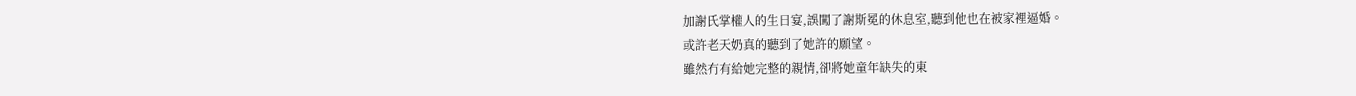加謝氏掌權人的生日宴,誤闖了謝斯冕的休息室,聽到他也在被家裡逼婚。
或許老天奶真的聽到了她許的願望。
雖然冇有給她完整的親情,卻將她童年缺失的東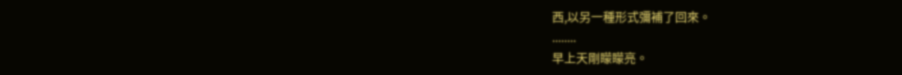西,以另一種形式彌補了回來。
........
早上天剛矇矇亮。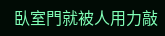臥室門就被人用力敲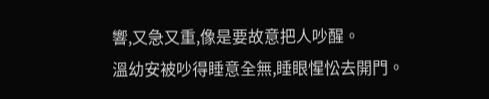響,又急又重,像是要故意把人吵醒。
溫幼安被吵得睡意全無,睡眼惺忪去開門。